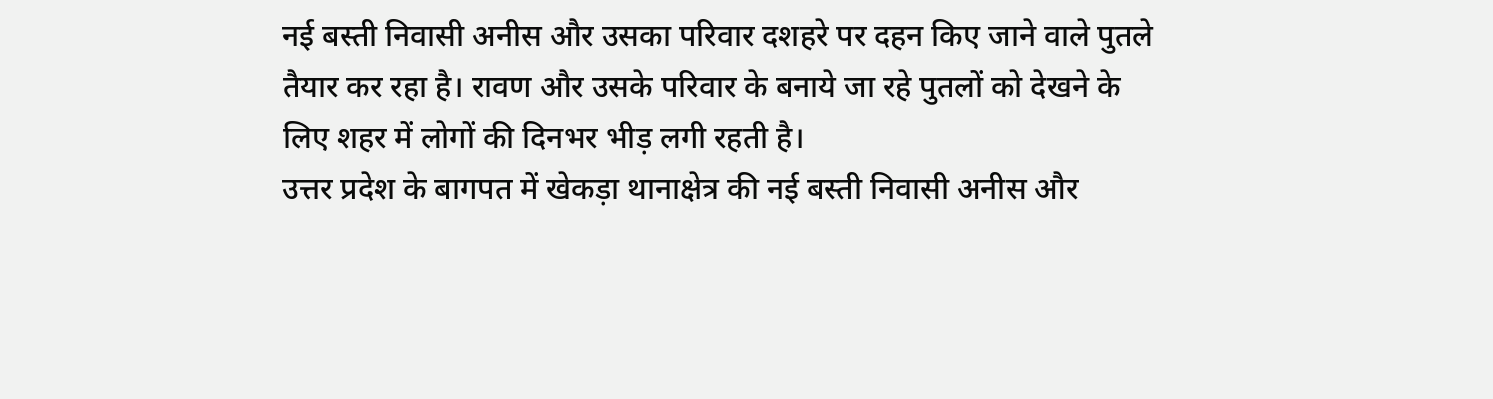नई बस्ती निवासी अनीस और उसका परिवार दशहरे पर दहन किए जाने वाले पुतले तैयार कर रहा है। रावण और उसके परिवार के बनाये जा रहे पुतलों को देखने के लिए शहर में लोगों की दिनभर भीड़ लगी रहती है।
उत्तर प्रदेश के बागपत में खेकड़ा थानाक्षेत्र की नई बस्ती निवासी अनीस और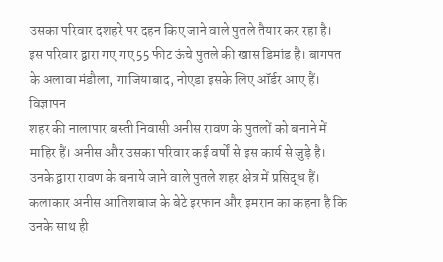उसका परिवार दशहरे पर दहन किए जाने वाले पुतले तैयार कर रहा है। इस परिवार द्वारा गए गए 55 फीट ऊंचे पुतले की खास डिमांड है। बागपत के अलावा मंडौला, गाजियाबाद, नोएडा इसके लिए ऑर्डर आए हैं।
विज्ञापन
शहर की नालापार बस्ती निवासी अनीस रावण के पुतलों को बनाने में माहिर हैं। अनीस और उसका परिवार कई वर्षों से इस कार्य से जुड़े है। उनके द्वारा रावण के बनाये जाने वाले पुतले शहर क्षेत्र में प्रसिद्ध हैं।
कलाकार अनीस आतिशबाज के बेटे इरफान और इमरान का कहना है कि उनके साथ ही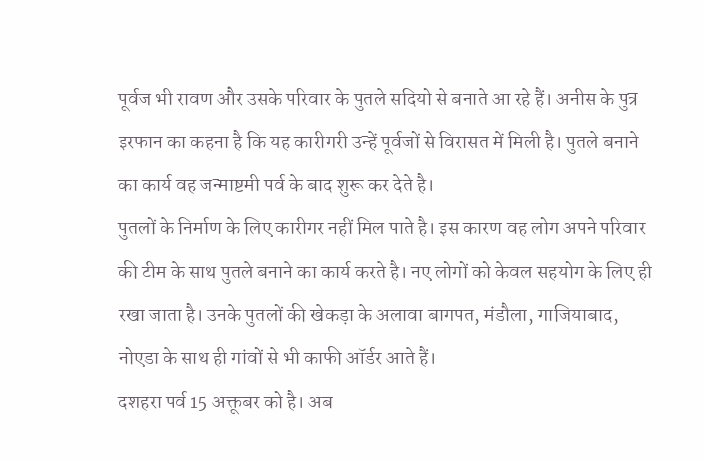पूर्वज भी रावण और उसके परिवार के पुतले सदियो से बनाते आ रहे हैं। अनीस के पुत्र इरफान का कहना है कि यह कारीगरी उन्हें पूर्वजों से विरासत में मिली है। पुतले बनाने का कार्य वह जन्माष्टमी पर्व के बाद शुरू कर देते है।
पुतलों के निर्माण के लिए कारीगर नहीं मिल पाते है। इस कारण वह लोग अपने परिवार की टीम के साथ पुतले बनाने का कार्य करते है। नए लोगों को केवल सहयोग के लिए ही रखा जाता है। उनके पुतलों की खेकड़ा के अलावा बागपत, मंडौला, गाजियाबाद, नोएडा के साथ ही गांवों से भी काफी ऑर्डर आते हैं।
दशहरा पर्व 15 अक्तूबर को है। अब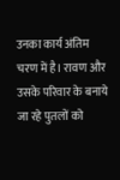उनका कार्य अंतिम चरण में है। रावण और उसके परिवार के बनाये जा रहे पुतलों को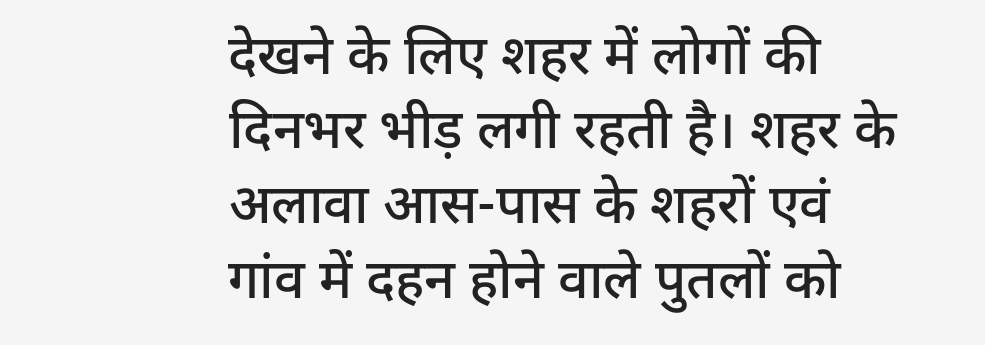देखने के लिए शहर में लोगों की दिनभर भीड़ लगी रहती है। शहर के अलावा आस-पास के शहरों एवं गांव में दहन होने वाले पुतलों को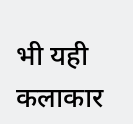भी यही कलाकार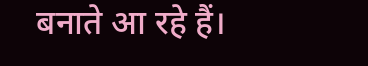बनाते आ रहे हैं।